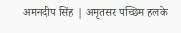अमनदीप सिंह | अमृतसर पच्छिम हलके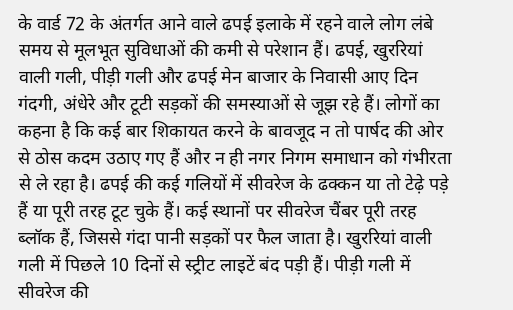के वार्ड 72 के अंतर्गत आने वाले ढपई इलाके में रहने वाले लोग लंबे समय से मूलभूत सुविधाओं की कमी से परेशान हैं। ढपई, खुररियां वाली गली, पीड़ी गली और ढपई मेन बाजार के निवासी आए दिन गंदगी, अंधेरे और टूटी सड़कों की समस्याओं से जूझ रहे हैं। लोगों का कहना है कि कई बार शिकायत करने के बावजूद न तो पार्षद की ओर से ठोस कदम उठाए गए हैं और न ही नगर निगम समाधान को गंभीरता से ले रहा है। ढपई की कई गलियों में सीवरेज के ढक्कन या तो टेढ़े पड़े हैं या पूरी तरह टूट चुके हैं। कई स्थानों पर सीवरेज चैंबर पूरी तरह ब्लॉक हैं, जिससे गंदा पानी सड़कों पर फैल जाता है। खुररियां वाली गली में पिछले 10 दिनों से स्ट्रीट लाइटें बंद पड़ी हैं। पीड़ी गली में सीवरेज की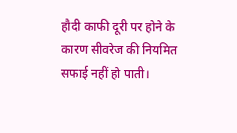हौदी काफी दूरी पर होने के कारण सीवरेज की नियमित सफाई नहीं हो पाती।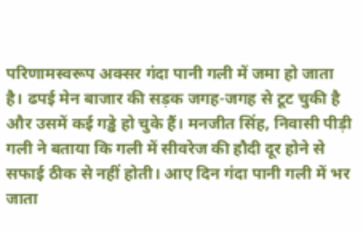परिणामस्वरूप अक्सर गंदा पानी गली में जमा हो जाता है। ढपई मेन बाजार की सड़क जगह-जगह से टूट चुकी है और उसमें कई गड्ढे हो चुके हैं। मनजीत सिंह, निवासी पीड़ी गली ने बताया कि गली में सीवरेज की हौदी दूर होने से सफाई ठीक से नहीं होती। आए दिन गंदा पानी गली में भर जाता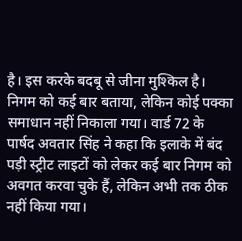है। इस करके बदबू से जीना मुश्किल है। निगम को कई बार बताया, लेकिन कोई पक्का समाधान नहीं निकाला गया। वार्ड 72 के पार्षद अवतार सिंह ने कहा कि इलाके में बंद पड़ी स्ट्रीट लाइटों को लेकर कई बार निगम को अवगत करवा चुके हैं, लेकिन अभी तक ठीक नहीं किया गया।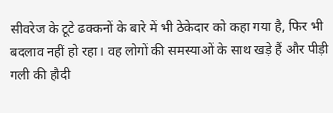सीवरेज के टूटे ढक्कनों के बारे में भी ठेकेदार को कहा गया है, फिर भी बदलाव नहीं हो रहा। वह लोगों की समस्याओं के साथ खड़े हैं और पीड़ी गली की हौदी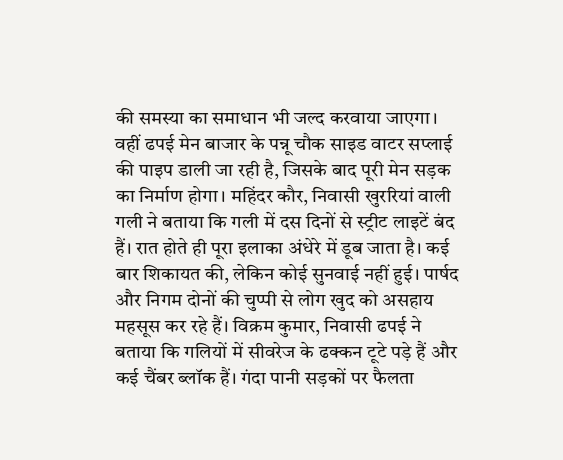की समस्या का समाधान भी जल्द करवाया जाएगा। वहीं ढपई मेन बाजार के पन्नू चौक साइड वाटर सप्लाई की पाइप डाली जा रही है, जिसके बाद पूरी मेन सड़क का निर्माण होगा। महिंदर कौर, निवासी खुररियां वाली गली ने बताया कि गली में दस दिनों से स्ट्रीट लाइटें बंद हैं। रात होते ही पूरा इलाका अंधेरे में डूब जाता है। कई बार शिकायत की, लेकिन कोई सुनवाई नहीं हुई। पार्षद और निगम दोनों की चुप्पी से लोग खुद को असहाय महसूस कर रहे हैं। विक्रम कुमार, निवासी ढपई ने बताया कि गलियों में सीवरेज के ढक्कन टूटे पड़े हैं और कई चैंबर ब्लॉक हैं। गंदा पानी सड़कों पर फैलता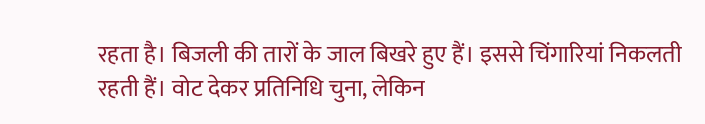रहता है। बिजली की तारों के जाल बिखरे हुए हैं। इससे चिंगारियां निकलती रहती हैं। वोट देकर प्रतिनिधि चुना, लेकिन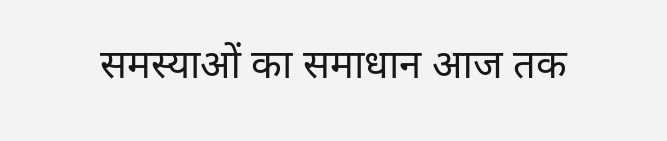समस्याओं का समाधान आज तक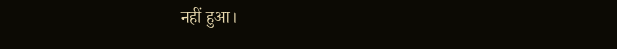नहीं हुआ।